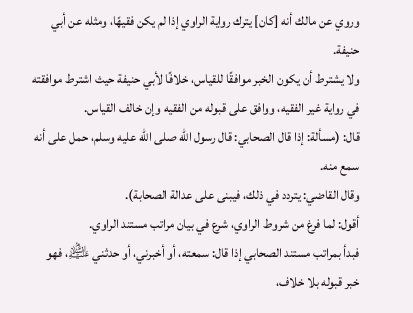وروي عن مالك أنه [كان] يترك رواية الراوي إذا لم يكن فقيهًا، ومثله عن أبي حنيفة.
ولا يشترط أن يكون الخبر موافقًا للقياس، خلافًا لأبي حنيفة حيث اشترط موافقته في رواية غير الفقيه، ووافق على قبوله من الفقيه وإن خالف القياس.
قال: (مسألة: إذا قال الصحابي: قال رسول الله صلى الله عليه وسلم، حمل على أنه سمع منه.
وقال القاضي: يتردد في ذلك، فيبنى على عدالة الصحابة).
أقول: لما فرغ من شروط الراوي، شرع في بيان مراتب مستند الراوي.
فبدأ بمراتب مستند الصحابي إذا قال: سمعته، أو أخبرني، أو حدثني ﵇، فهو خبر قبوله بلا خلاف،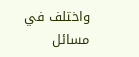واختلف في مسائل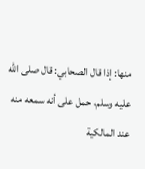منها: إذا قال الصحابي: قال صلى الله عليه وسلم، حمل على أنه سمعه منه عند المالكية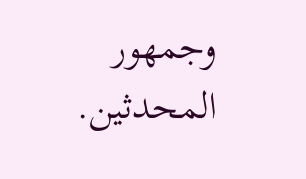وجمهور المحدثين.